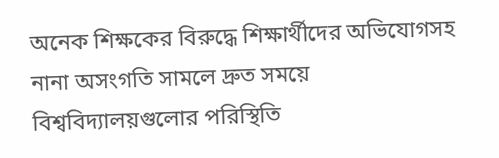অনেক শিক্ষকের বিরুদ্ধে শিক্ষার্থীদের অভিযোগসহ নানা অসংগতি সামলে দ্রুত সময়ে বিশ্ববিদ্যালয়গুলোর পরিস্থিতি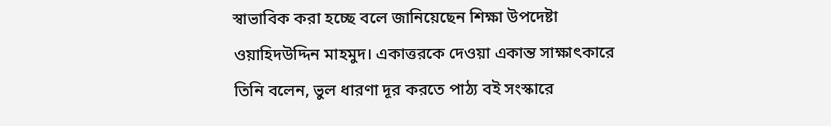স্বাভাবিক করা হচ্ছে বলে জানিয়েছেন শিক্ষা উপদেষ্টা ওয়াহিদউদ্দিন মাহমুদ। একাত্তরকে দেওয়া একান্ত সাক্ষাৎকারে তিনি বলেন, ভুল ধারণা দূর করতে পাঠ্য বই সংস্কারে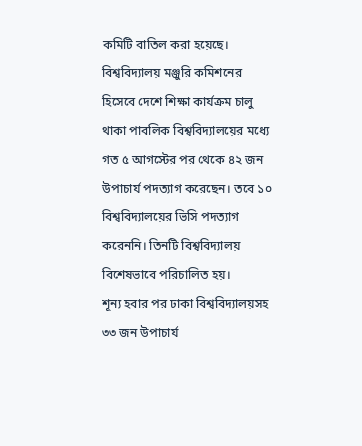কমিটি বাতিল করা হয়েছে।
বিশ্ববিদ্যালয় মঞ্জুরি কমিশনের হিসেবে দেশে শিক্ষা কার্যক্রম চালু থাকা পাবলিক বিশ্ববিদ্যালয়ের মধ্যে গত ৫ আগস্টের পর থেকে ৪২ জন উপাচার্য পদত্যাগ করেছেন। তবে ১০ বিশ্ববিদ্যালয়ের ভিসি পদত্যাগ করেননি। তিনটি বিশ্ববিদ্যালয় বিশেষভাবে পরিচালিত হয়।
শূন্য হবার পর ঢাকা বিশ্ববিদ্যালয়সহ ৩৩ জন উপাচার্য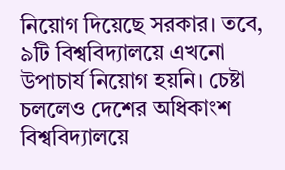নিয়োগ দিয়েছে সরকার। তবে, ৯টি বিশ্ববিদ্যালয়ে এখনো উপাচার্য নিয়োগ হয়নি। চেষ্টা চললেও দেশের অধিকাংশ বিশ্ববিদ্যালয়ে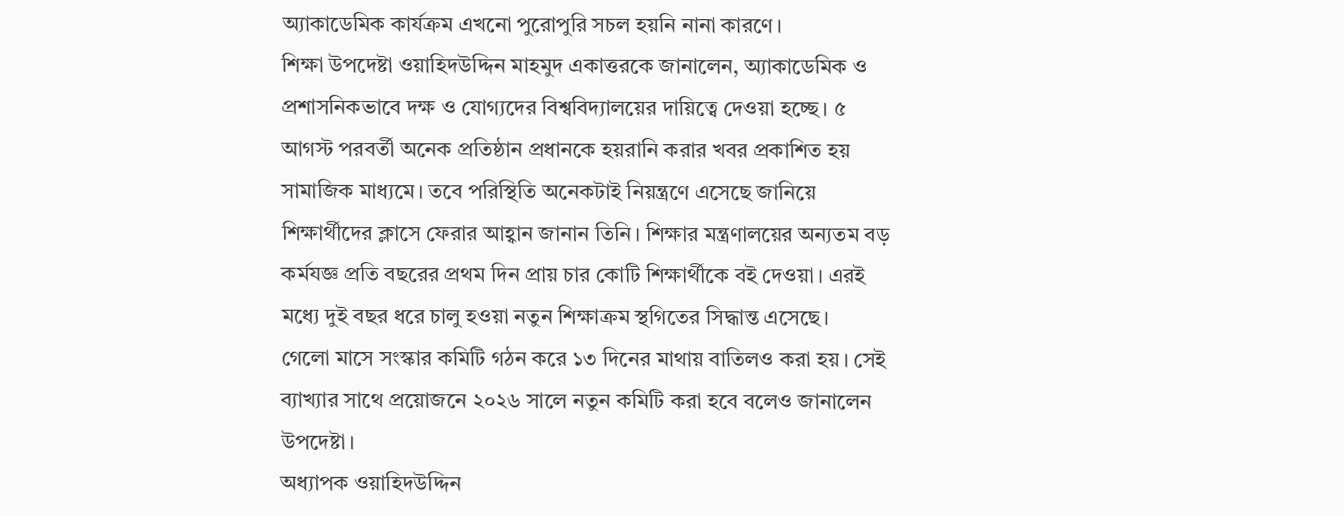অ্যাকাডেমিক কার্যক্রম এখনো পুরোপুরি সচল হয়নি নানা কারণে।
শিক্ষা উপদেষ্টা ওয়াহিদউদ্দিন মাহমুদ একাত্তরকে জানালেন, অ্যাকাডেমিক ও প্রশাসনিকভাবে দক্ষ ও যোগ্যদের বিশ্ববিদ্যালয়ের দায়িত্বে দেওয়া হচ্ছে। ৫ আগস্ট পরবর্তী অনেক প্রতিষ্ঠান প্রধানকে হয়রানি করার খবর প্রকাশিত হয় সামাজিক মাধ্যমে। তবে পরিস্থিতি অনেকটাই নিয়ন্ত্রণে এসেছে জানিয়ে শিক্ষার্থীদের ক্লাসে ফেরার আহ্বান জানান তিনি। শিক্ষার মন্ত্রণালয়ের অন্যতম বড় কর্মযজ্ঞ প্রতি বছরের প্রথম দিন প্রায় চার কোটি শিক্ষার্থীকে বই দেওয়া। এরই মধ্যে দুই বছর ধরে চালু হওয়া নতুন শিক্ষাক্রম স্থগিতের সিদ্ধান্ত এসেছে।
গেলো মাসে সংস্কার কমিটি গঠন করে ১৩ দিনের মাথায় বাতিলও করা হয়। সেই ব্যাখ্যার সাথে প্রয়োজনে ২০২৬ সালে নতুন কমিটি করা হবে বলেও জানালেন উপদেষ্টা।
অধ্যাপক ওয়াহিদউদ্দিন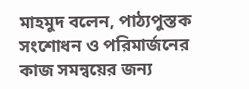মাহমুদ বলেন, পাঠ্যপুস্তক সংশোধন ও পরিমার্জনের কাজ সমন্বয়ের জন্য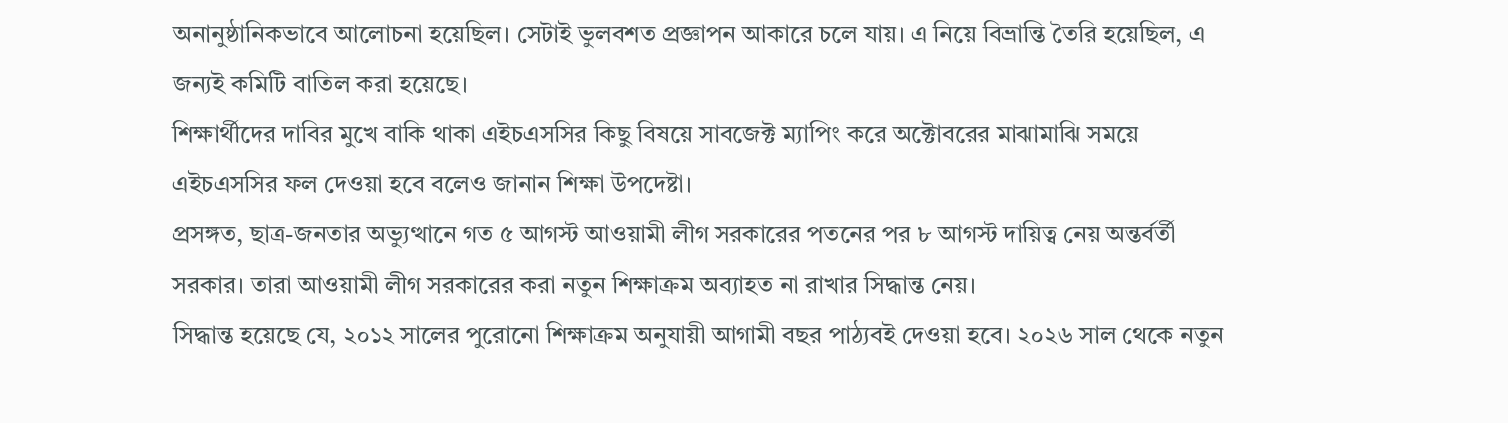অনানুষ্ঠানিকভাবে আলোচনা হয়েছিল। সেটাই ভুলবশত প্রজ্ঞাপন আকারে চলে যায়। এ নিয়ে বিভ্রান্তি তৈরি হয়েছিল, এ জন্যই কমিটি বাতিল করা হয়েছে।
শিক্ষার্থীদের দাবির মুখে বাকি থাকা এইচএসসির কিছু বিষয়ে সাবজেক্ট ম্যাপিং করে অক্টোবরের মাঝামাঝি সময়ে এইচএসসির ফল দেওয়া হবে বলেও জানান শিক্ষা উপদেষ্টা।
প্রসঙ্গত, ছাত্র-জনতার অভ্যুত্থানে গত ৫ আগস্ট আওয়ামী লীগ সরকারের পতনের পর ৮ আগস্ট দায়িত্ব নেয় অন্তর্বর্তী সরকার। তারা আওয়ামী লীগ সরকারের করা নতুন শিক্ষাক্রম অব্যাহত না রাখার সিদ্ধান্ত নেয়।
সিদ্ধান্ত হয়েছে যে, ২০১২ সালের পুরোনো শিক্ষাক্রম অনুযায়ী আগামী বছর পাঠ্যবই দেওয়া হবে। ২০২৬ সাল থেকে নতুন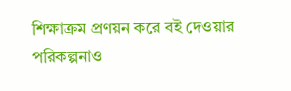শিক্ষাক্রম প্রণয়ন করে বই দেওয়ার পরিকল্পনাও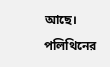আছে।
পলিথিনের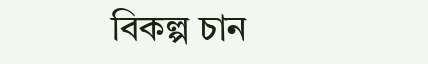বিকল্প চান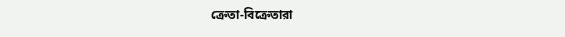ক্রেতা-বিক্রেতারা